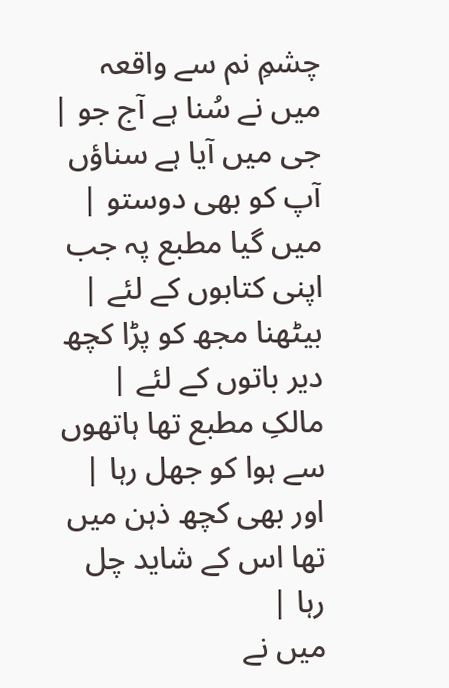چشمِ نم سے واقعہ میں نے سُنا ہے آج جو |
جی میں آیا ہے سناؤں آپ کو بھی دوستو |
میں گیا مطبع پہ جب اپنی کتابوں کے لئے |
بیٹھنا مجھ کو پڑا کچھ دیر باتوں کے لئے |
مالکِ مطبع تھا ہاتھوں سے ہوا کو جھل رہا |
اور بھی کچھ ذہن میں تھا اس کے شاید چل رہا |
میں نے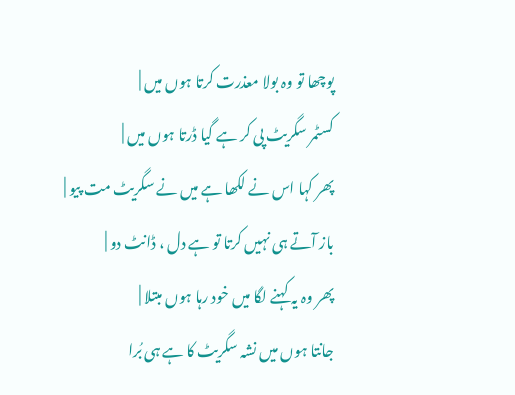پوچھا تو وہ بولا معذرت کرتا ہوں میں |
کسٹمر سگریٹ پی کر ہے گیا ڈرتا ہوں میں |
پھر کہا اس نے لکھا ہے میں نے سگریٹ مت پیو |
باز آتے ہی نہیں کرتا تو ہے دل ، ڈانٹ دو |
پھر وہ یہ کہنے لگا میں خود رہا ہوں مبتلا |
جانتا ہوں میں نشہ سگریٹ کا ہے ہی بُرا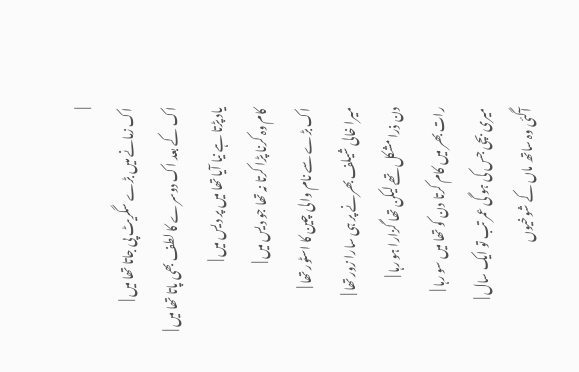|
اک زمانے میں بڑے سگریٹ پی جاتا تھا میں |
اک کے بعد اک دوسرے کا لطف بھی پاتا تھا میں |
یاد پڑتا ہے نیا آیا تھا میں پر دیس میں |
کام وہ کرنا پڑا کرتا نہ تھا جو دیس میں |
اک بڑے سے نام والی چین کا اسٹور تھا |
میرا خالی شیلف بھرنے پر ہی سارا زور تھا |
دن ذرا مشکل تھے لیکن تھا گزارا ہو رہا |
رات بھر میں کام کرتا دن کو تھا میں سو رہا |
میری بچی جس کی ہو گی عمر تب تو ایک سال |
آگئی وہ ساتھ ماں کے شوخیوں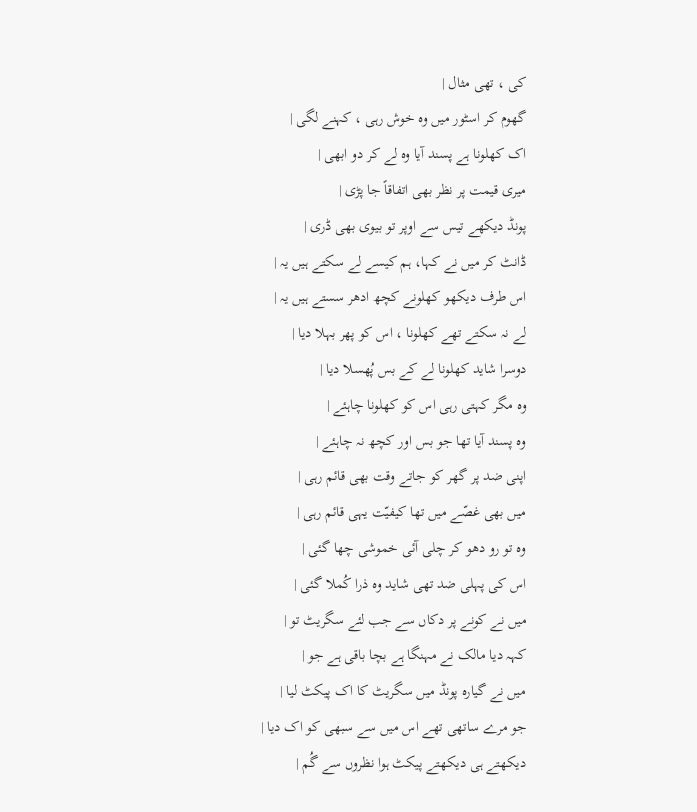کی ، تھی مثال |
گھوم کر اسٹور میں وہ خوش رہی ، کہنے لگی |
اک کھلونا ہے پسند آیا وہ لے کر دو ابھی |
میری قیمت پر نظر بھی اتفاقاً جا پڑی |
پونڈ دیکھے تیس سے اوپر تو بیوی بھی ڈری |
ڈانٹ کر میں نے کہا، ہم کیسے لے سکتے ہیں یہ |
اس طرف دیکھو کھلونے کچھ ادھر سستے ہیں یہ |
لے نہ سکتے تھے کھلونا ، اس کو پھر بہلا دیا |
دوسرا شاید کھلونا لے کے بس پُھسلا دیا |
وہ مگر کہتی رہی اس کو کھلونا چاہئے |
وہ پسند آیا تھا جو بس اور کچھ نہ چاہئے |
اپنی ضد پر گھر کو جاتے وقت بھی قائم رہی |
میں بھی غصّے میں تھا کیفیّت یہی قائم رہی |
وہ تو رو دھو کر چلی آئی خموشی چھا گئی |
اس کی پہلی ضد تھی شاید وہ ذرا کُملا گئی |
میں نے کونے پر دکاں سے جب لئے سگریٹ تو |
کہہ دیا مالک نے مہنگا ہے بچا باقی ہے جو |
میں نے گیارہ پونڈ میں سگریٹ کا اک پیکٹ لیا |
جو مرے ساتھی تھے اس میں سے سبھی کو اک دیا |
دیکھتے ہی دیکھتے پیکٹ ہوا نظروں سے گُم |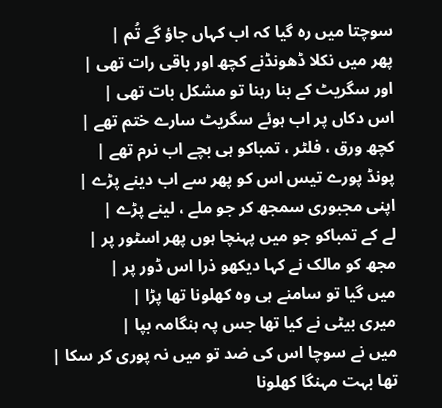سوچتا میں رہ گیا کہ اب کہاں جاؤ گے تُم |
پھر میں نکلا ڈھونڈنے کچھ اور باقی رات تھی |
اور سگریٹ کے بنا رہنا تو مشکل بات تھی |
اس دکاں پر اب ہوئے سگریٹ سارے ختم تھے |
کچھ ورق ، فلٹر ، تمباکو ہی بچے اب نرم تھے |
پونڈ پورے تیس اس کو پھر سے اب دینے پڑے |
اپنی مجبوری سمجھ کر جو ملے ، لینے پڑے |
لے کے تمباکو جو میں پہنچا ہوں پھر اسٹور پر |
مجھ کو مالک نے کہا دیکھو ذرا اس ڈور پر |
میں گیا تو سامنے ہی وہ کھلونا تھا پڑا |
میری بیٹی نے کیا تھا جس پہ ہنگامہ بپا |
میں نے سوچا اس کی ضد تو میں نہ پوری کر سکا |
تھا بہت مہنگا کھلونا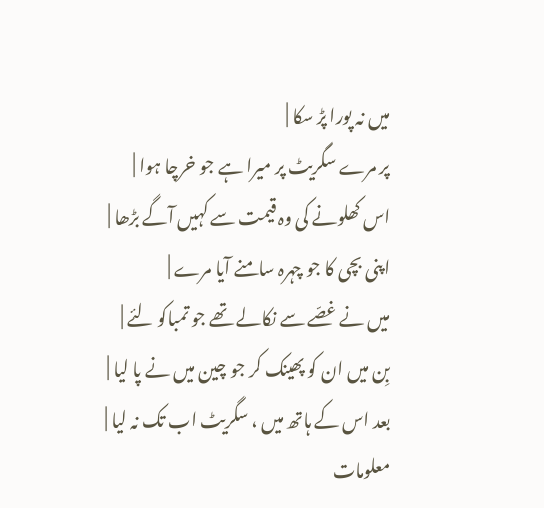میں نہ پورا پڑ سکا |
پر مرے سگریٹ پر میرا ہے جو خرچا ہوا |
اس کھلونے کی وہ قیمت سے کہیں آگے بڑھا |
اپنی بچی کا جو چہرہ سامنے آیا مرے |
میں نے غصّے سے نکالے تھے جو تمباکو لئے |
بِن میں ان کو پھینک کر جو چین میں نے پا لیا |
بعد اس کے ہاتھ میں ، سگریٹ اب تک نہ لیا |
معلومات